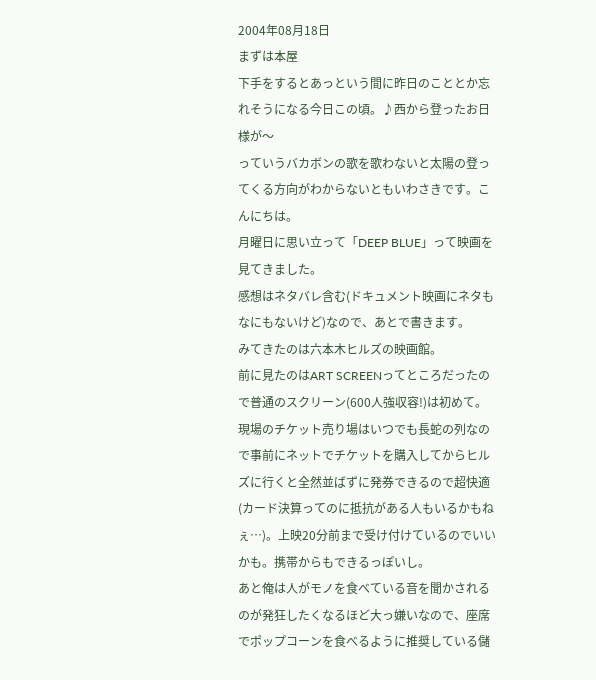2004年08月18日
まずは本屋
下手をするとあっという間に昨日のこととか忘れそうになる今日この頃。♪西から登ったお日様が〜
っていうバカボンの歌を歌わないと太陽の登ってくる方向がわからないともいわさきです。こんにちは。
月曜日に思い立って「DEEP BLUE」って映画を見てきました。
感想はネタバレ含む(ドキュメント映画にネタもなにもないけど)なので、あとで書きます。
みてきたのは六本木ヒルズの映画館。
前に見たのはART SCREENってところだったので普通のスクリーン(600人強収容!)は初めて。
現場のチケット売り場はいつでも長蛇の列なので事前にネットでチケットを購入してからヒルズに行くと全然並ばずに発券できるので超快適(カード決算ってのに抵抗がある人もいるかもねぇ…)。上映20分前まで受け付けているのでいいかも。携帯からもできるっぽいし。
あと俺は人がモノを食べている音を聞かされるのが発狂したくなるほど大っ嫌いなので、座席でポップコーンを食べるように推奨している儲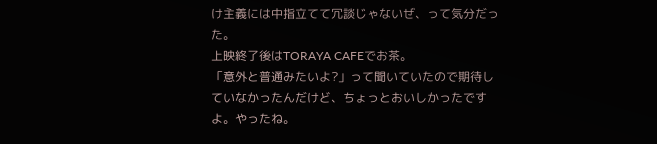け主義には中指立てて冗談じゃないぜ、って気分だった。
上映終了後はTORAYA CAFEでお茶。
「意外と普通みたいよ?」って聞いていたので期待していなかったんだけど、ちょっとおいしかったですよ。やったね。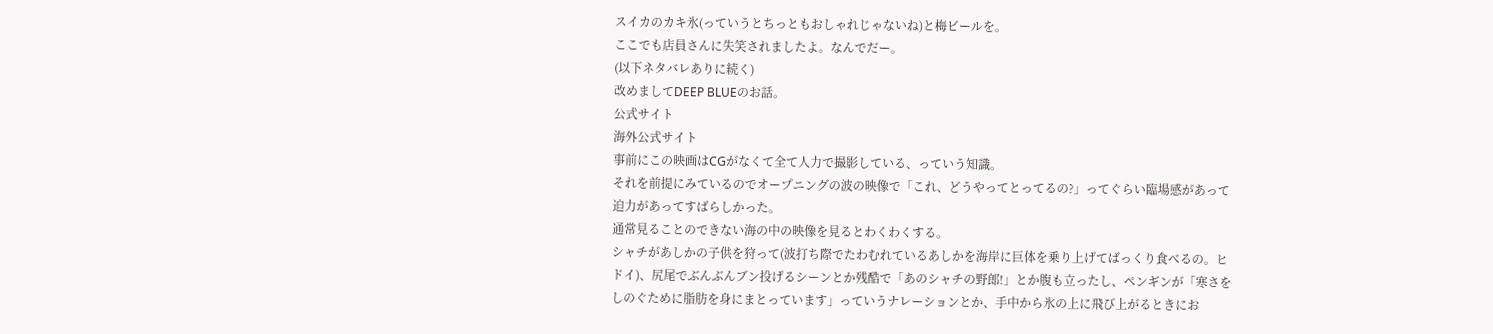スイカのカキ氷(っていうとちっともおしゃれじゃないね)と梅ビールを。
ここでも店員さんに失笑されましたよ。なんでだー。
(以下ネタバレありに続く)
改めましてDEEP BLUEのお話。
公式サイト
海外公式サイト
事前にこの映画はCGがなくて全て人力で撮影している、っていう知識。
それを前提にみているのでオープニングの波の映像で「これ、どうやってとってるの?」ってぐらい臨場感があって迫力があってすばらしかった。
通常見ることのできない海の中の映像を見るとわくわくする。
シャチがあしかの子供を狩って(波打ち際でたわむれているあしかを海岸に巨体を乗り上げてばっくり食べるの。ヒドイ)、尻尾でぶんぶんブン投げるシーンとか残酷で「あのシャチの野郎!」とか腹も立ったし、ペンギンが「寒さをしのぐために脂肪を身にまとっています」っていうナレーションとか、手中から氷の上に飛び上がるときにお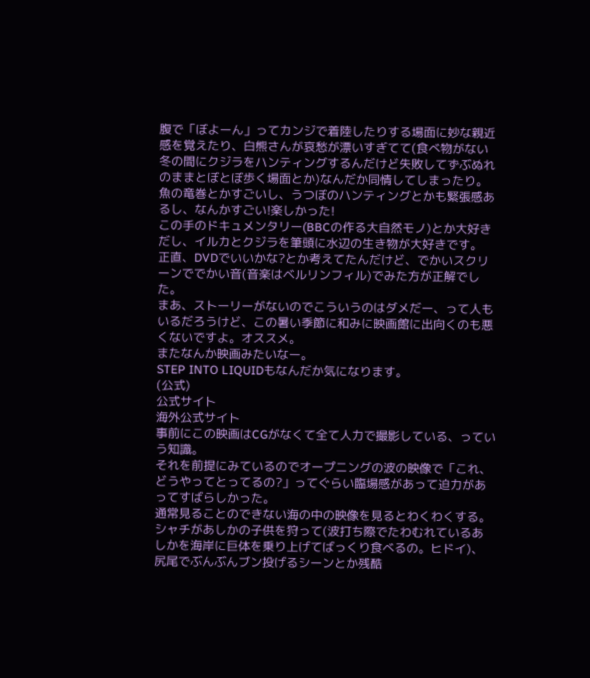腹で「ぼよーん」ってカンジで着陸したりする場面に妙な親近感を覚えたり、白熊さんが哀愁が漂いすぎてて(食べ物がない冬の間にクジラをハンティングするんだけど失敗してずぶぬれのままとぼとぼ歩く場面とか)なんだか同情してしまったり。魚の竜巻とかすごいし、うつぼのハンティングとかも緊張感あるし、なんかすごい!楽しかった!
この手のドキュメンタリー(BBCの作る大自然モノ)とか大好きだし、イルカとクジラを筆頭に水辺の生き物が大好きです。
正直、DVDでいいかな?とか考えてたんだけど、でかいスクリーンででかい音(音楽はベルリンフィル)でみた方が正解でした。
まあ、ストーリーがないのでこういうのはダメだー、って人もいるだろうけど、この暑い季節に和みに映画館に出向くのも悪くないですよ。オススメ。
またなんか映画みたいなー。
STEP INTO LIQUIDもなんだか気になります。
(公式)
公式サイト
海外公式サイト
事前にこの映画はCGがなくて全て人力で撮影している、っていう知識。
それを前提にみているのでオープニングの波の映像で「これ、どうやってとってるの?」ってぐらい臨場感があって迫力があってすばらしかった。
通常見ることのできない海の中の映像を見るとわくわくする。
シャチがあしかの子供を狩って(波打ち際でたわむれているあしかを海岸に巨体を乗り上げてばっくり食べるの。ヒドイ)、尻尾でぶんぶんブン投げるシーンとか残酷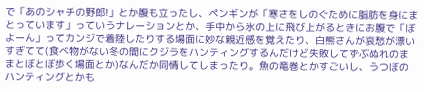で「あのシャチの野郎!」とか腹も立ったし、ペンギンが「寒さをしのぐために脂肪を身にまとっています」っていうナレーションとか、手中から氷の上に飛び上がるときにお腹で「ぼよーん」ってカンジで着陸したりする場面に妙な親近感を覚えたり、白熊さんが哀愁が漂いすぎてて(食べ物がない冬の間にクジラをハンティングするんだけど失敗してずぶぬれのままとぼとぼ歩く場面とか)なんだか同情してしまったり。魚の竜巻とかすごいし、うつぼのハンティングとかも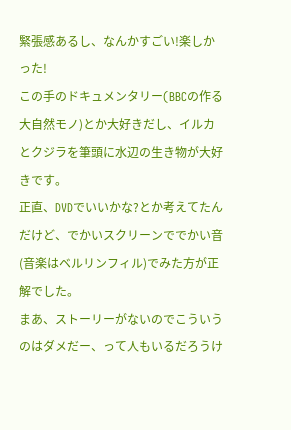緊張感あるし、なんかすごい!楽しかった!
この手のドキュメンタリー(BBCの作る大自然モノ)とか大好きだし、イルカとクジラを筆頭に水辺の生き物が大好きです。
正直、DVDでいいかな?とか考えてたんだけど、でかいスクリーンででかい音(音楽はベルリンフィル)でみた方が正解でした。
まあ、ストーリーがないのでこういうのはダメだー、って人もいるだろうけ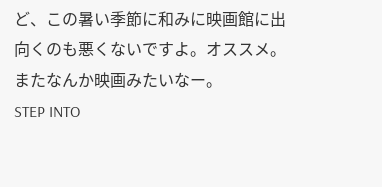ど、この暑い季節に和みに映画館に出向くのも悪くないですよ。オススメ。
またなんか映画みたいなー。
STEP INTO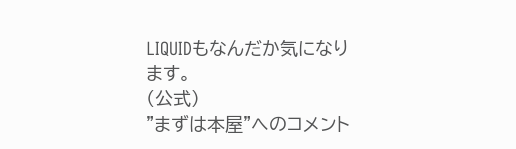LIQUIDもなんだか気になります。
(公式)
"まずは本屋"へのコメント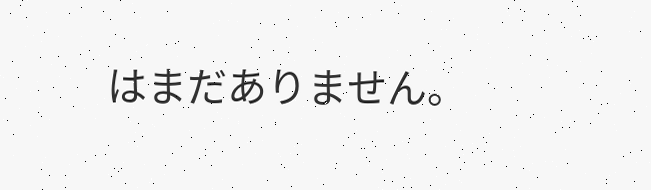はまだありません。